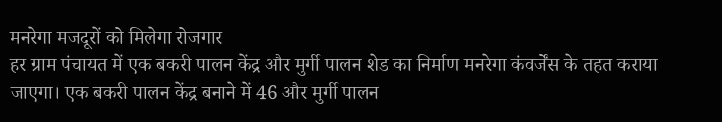मनरेगा मजदूरों को मिलेगा रोजगार
हर ग्राम पंचायत में एक बकरी पालन केंद्र और मुर्गी पालन शेड का निर्माण मनरेगा कंवर्जेंस के तहत कराया जाएगा। एक बकरी पालन केंद्र बनाने में 46 और मुर्गी पालन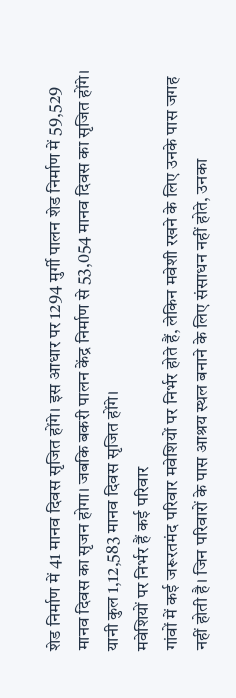शेड निर्माण में 41 मानव दिवस सृजित होंगे। इस आधार पर 1294 मुर्गी पालन शेड निर्माण में 59,529 मानव दिवस का सृजन होगा। जबकि बकरी पालन केंद्र निर्माण से 53,054 मानव दिवस का सृजित होंगे। यानी कुल 1,12,583 मानव दिवस सृजित होंगे।
मवेशियों पर निर्भर हैं कई परिवार
गांवों में कई जरूरतमंद परिवार मवेशियों पर निर्भर होते हैं, लेकिन मवेशी रखने के लिए उनके पास जगह नहीं होती है। जिन परिवारों के पास आश्रय स्थल बनाने के लिए संसाधन नहीं होते, उनका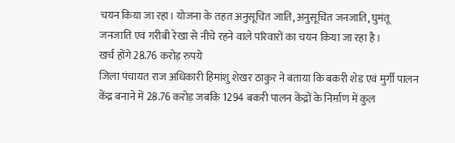चयन किया जा रहा। योजना के तहत अनुसूचित जाति, अनुसूचित जनजाति, घुमंतू जनजाति एवं गरीबी रेखा से नीचे रहने वाले परिवारों का चयन किया जा रहा है।
खर्च होंगे 28.76 करोड़ रुपये
जिला पंचायत राज अधिकारी हिमांशु शेखर ठाकुर ने बताया कि बकरी शेड एवं मुर्गी पालन केंद्र बनाने में 28.76 करोड़ जबकि 1294 बकरी पालन केंद्रों के निर्माण में कुल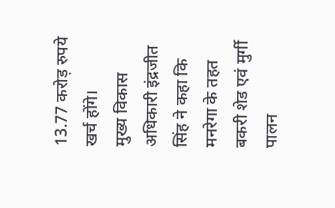13.77 करोड़ रुपये खर्च होंगे।
मुख्य विकास अधिकारी इंद्रजीत सिंह ने कहा कि मनरेगा के तहत बकरी शेड एवं मुर्गी पालन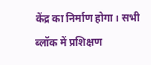केंद्र का निर्माण होगा। सभी ब्लॉक में प्रशिक्षण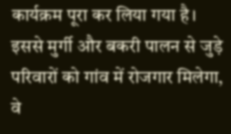कार्यक्रम पूरा कर लिया गया है। इससे मुर्गी और बकरी पालन से जुड़े परिवारों को गांव में रोजगार मिलेगा, वे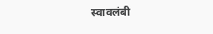स्वावलंबी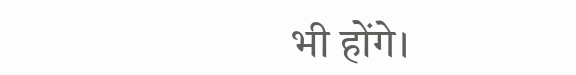भी होंगे।